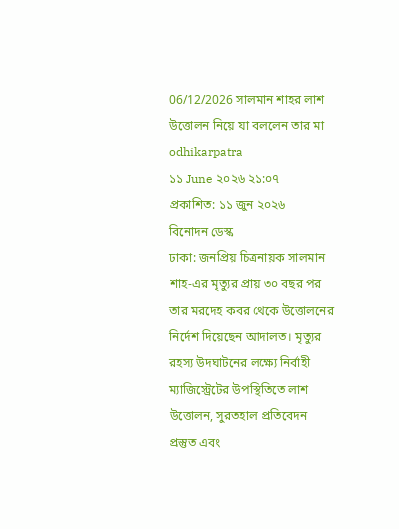06/12/2026 সালমান শাহর লাশ উত্তোলন নিয়ে যা বললেন তার মা
odhikarpatra
১১ June ২০২৬ ২১:০৭
প্রকাশিত: ১১ জুন ২০২৬
বিনোদন ডেস্ক
ঢাকা: জনপ্রিয় চিত্রনায়ক সালমান শাহ-এর মৃত্যুর প্রায় ৩০ বছর পর তার মরদেহ কবর থেকে উত্তোলনের নির্দেশ দিয়েছেন আদালত। মৃত্যুর রহস্য উদঘাটনের লক্ষ্যে নির্বাহী ম্যাজিস্ট্রেটের উপস্থিতিতে লাশ উত্তোলন, সুরতহাল প্রতিবেদন প্রস্তুত এবং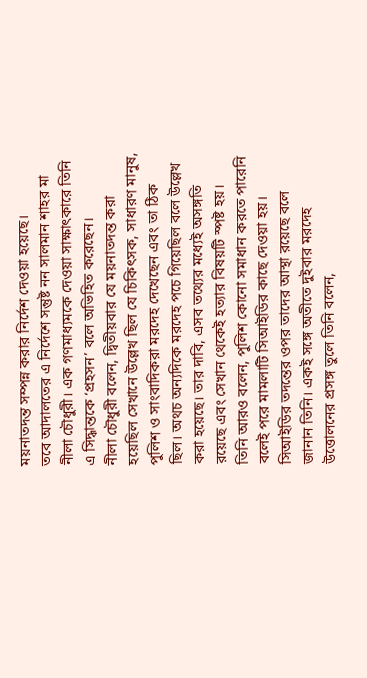ময়নাতদন্ত সম্পন্ন করার নির্দেশ দেওয়া হয়েছে।
তবে আদালতের এ নির্দেশে সন্তুষ্ট নন সালমান শাহর মা নীলা চৌধুরী। এক গণমাধ্যমকে দেওয়া সাক্ষাৎকারে তিনি এ সিদ্ধান্তকে ‘প্রহসন’ বলে অভিহিত করেছেন।
নীলা চৌধুরী বলেন, দ্বিতীয়বার যে ময়নাতদন্ত করা হয়েছিল সেখানে উল্লেখ ছিল যে চিকিৎসক, সাধারণ মানুষ, পুলিশ ও সাংবাদিকরা মরদেহ দেখেছেন এবং তা ঠিক ছিল। অথচ অন্যদিকে মরদেহ পচে গিয়েছিল বলে উল্লেখ করা হয়েছে। তার দাবি, এসব তথ্যের মধ্যেই অসঙ্গতি রয়েছে এবং সেখান থেকেই হত্যার বিষয়টি স্পষ্ট হয়।
তিনি আরও বলেন, পুলিশ কোনো সমাধান করতে পারেনি বলেই পরে মামলাটি সিআইডির কাছে দেওয়া হয়। সিআইডির তদন্তের ওপর তাদের আস্থা রয়েছে বলে জানান তিনি। একই সঙ্গে অতীতে দুইবার মরদেহ উত্তোলনের প্রসঙ্গ তুলে তিনি বলেন,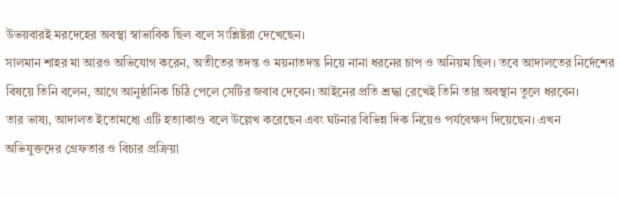উভয়বারই মরদেহের অবস্থা স্বাভাবিক ছিল বলে সংশ্লিষ্টরা দেখেছেন।
সালমান শাহর মা আরও অভিযোগ করেন, অতীতের তদন্ত ও ময়নাতদন্ত নিয়ে নানা ধরনের চাপ ও অনিয়ম ছিল। তবে আদালতের নির্দেশের বিষয়ে তিনি বলেন, আগে আনুষ্ঠানিক চিঠি পেলে সেটির জবাব দেবেন। আইনের প্রতি শ্রদ্ধা রেখেই তিনি তার অবস্থান তুলে ধরবেন।
তার ভাষ্য, আদালত ইতোমধ্যে এটি হত্যাকাণ্ড বলে উল্লেখ করেছেন এবং ঘটনার বিভিন্ন দিক নিয়েও পর্যবেক্ষণ দিয়েছেন। এখন অভিযুক্তদের গ্রেফতার ও বিচার প্রক্রিয়া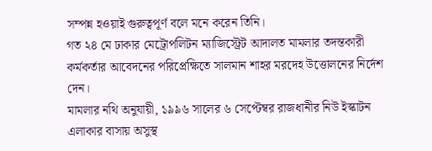সম্পন্ন হওয়াই গুরুত্বপূর্ণ বলে মনে করেন তিনি।
গত ২৪ মে ঢাকার মেট্রোপলিটন ম্যাজিস্ট্রেট আদালত মামলার তদন্তকারী কর্মকর্তার আবেদনের পরিপ্রেক্ষিতে সালমান শাহর মরদেহ উত্তোলনের নির্দেশ দেন।
মামলার নথি অনুযায়ী, ১৯৯৬ সালের ৬ সেপ্টেম্বর রাজধানীর নিউ ইস্কাটন এলাকার বাসায় অসুস্থ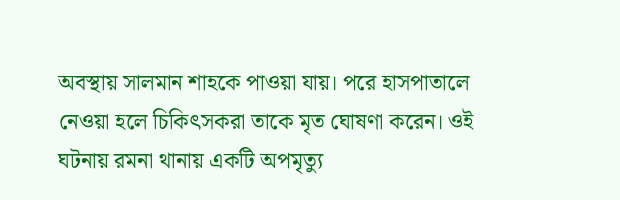অবস্থায় সালমান শাহকে পাওয়া যায়। পরে হাসপাতালে নেওয়া হলে চিকিৎসকরা তাকে মৃত ঘোষণা করেন। ওই ঘটনায় রমনা থানায় একটি অপমৃত্যু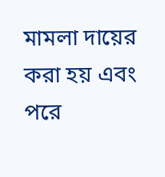মামলা দায়ের করা হয় এবং পরে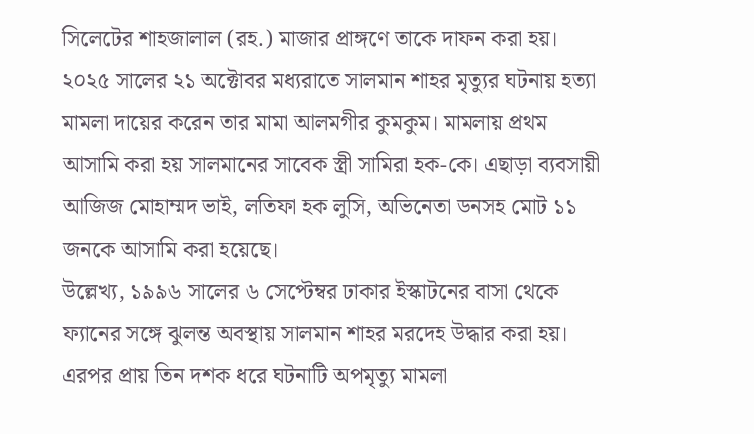সিলেটের শাহজালাল (রহ.) মাজার প্রাঙ্গণে তাকে দাফন করা হয়।
২০২৫ সালের ২১ অক্টোবর মধ্যরাতে সালমান শাহর মৃত্যুর ঘটনায় হত্যা মামলা দায়ের করেন তার মামা আলমগীর কুমকুম। মামলায় প্রথম আসামি করা হয় সালমানের সাবেক স্ত্রী সামিরা হক-কে। এছাড়া ব্যবসায়ী আজিজ মোহাম্মদ ভাই, লতিফা হক লুসি, অভিনেতা ডনসহ মোট ১১ জনকে আসামি করা হয়েছে।
উল্লেখ্য, ১৯৯৬ সালের ৬ সেপ্টেম্বর ঢাকার ইস্কাটনের বাসা থেকে ফ্যানের সঙ্গে ঝুলন্ত অবস্থায় সালমান শাহর মরদেহ উদ্ধার করা হয়। এরপর প্রায় তিন দশক ধরে ঘটনাটি অপমৃত্যু মামলা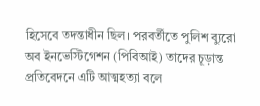হিসেবে তদন্তাধীন ছিল। পরবর্তীতে পুলিশ ব্যুরো অব ইনভেস্টিগেশন (পিবিআই) তাদের চূড়ান্ত প্রতিবেদনে এটি আত্মহত্যা বলে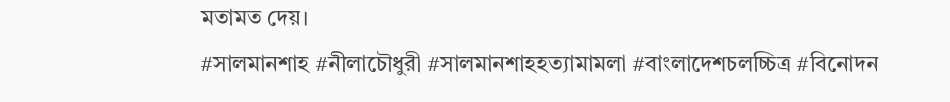মতামত দেয়।
#সালমানশাহ #নীলাচৌধুরী #সালমানশাহহত্যামামলা #বাংলাদেশচলচ্চিত্র #বিনোদন